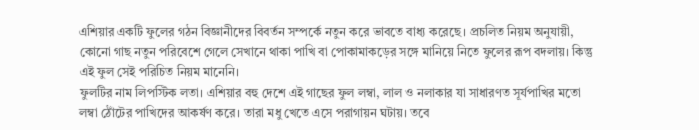এশিয়ার একটি ফুলের গঠন বিজ্ঞানীদের বিবর্তন সম্পর্কে নতুন করে ভাবতে বাধ্য করেছে। প্রচলিত নিয়ম অনুযায়ী, কোনো গাছ নতুন পরিবেশে গেলে সেখানে থাকা পাখি বা পোকামাকড়ের সঙ্গে মানিয়ে নিতে ফুলের রূপ বদলায়। কিন্তু এই ফুল সেই পরিচিত নিয়ম মানেনি।
ফুলটির নাম লিপস্টিক লতা। এশিয়ার বহু দেশে এই গাছের ফুল লম্বা, লাল ও নলাকার যা সাধারণত সূর্যপাখির মতো লম্বা ঠোঁটের পাখিদের আকর্ষণ করে। তারা মধু খেতে এসে পরাগায়ন ঘটায়। তবে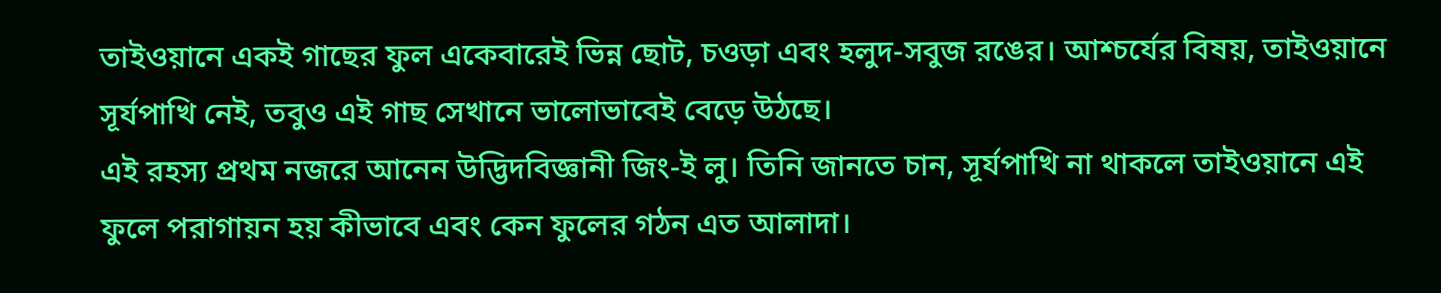তাইওয়ানে একই গাছের ফুল একেবারেই ভিন্ন ছোট, চওড়া এবং হলুদ-সবুজ রঙের। আশ্চর্যের বিষয়, তাইওয়ানে সূর্যপাখি নেই, তবুও এই গাছ সেখানে ভালোভাবেই বেড়ে উঠছে।
এই রহস্য প্রথম নজরে আনেন উদ্ভিদবিজ্ঞানী জিং-ই লু। তিনি জানতে চান, সূর্যপাখি না থাকলে তাইওয়ানে এই ফুলে পরাগায়ন হয় কীভাবে এবং কেন ফুলের গঠন এত আলাদা।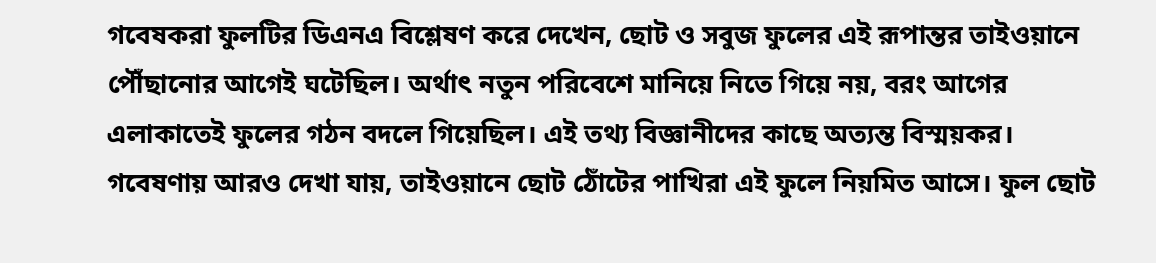গবেষকরা ফুলটির ডিএনএ বিশ্লেষণ করে দেখেন, ছোট ও সবুজ ফুলের এই রূপান্তর তাইওয়ানে পৌঁছানোর আগেই ঘটেছিল। অর্থাৎ নতুন পরিবেশে মানিয়ে নিতে গিয়ে নয়, বরং আগের এলাকাতেই ফুলের গঠন বদলে গিয়েছিল। এই তথ্য বিজ্ঞানীদের কাছে অত্যন্ত বিস্ময়কর।
গবেষণায় আরও দেখা যায়, তাইওয়ানে ছোট ঠোঁটের পাখিরা এই ফুলে নিয়মিত আসে। ফুল ছোট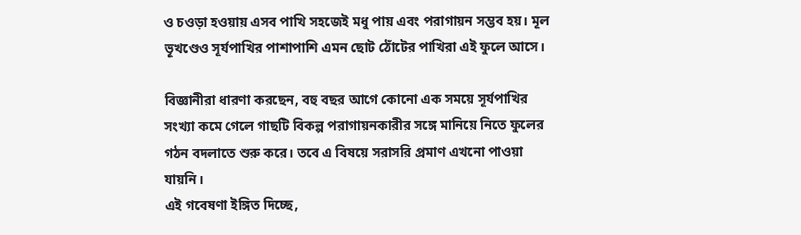ও চওড়া হওয়ায় এসব পাখি সহজেই মধু পায় এবং পরাগায়ন সম্ভব হয়। মূল ভূখণ্ডেও সূর্যপাখির পাশাপাশি এমন ছোট ঠোঁটের পাখিরা এই ফুলে আসে।

বিজ্ঞানীরা ধারণা করছেন, বহু বছর আগে কোনো এক সময়ে সূর্যপাখির সংখ্যা কমে গেলে গাছটি বিকল্প পরাগায়নকারীর সঙ্গে মানিয়ে নিতে ফুলের গঠন বদলাতে শুরু করে। তবে এ বিষয়ে সরাসরি প্রমাণ এখনো পাওয়া যায়নি।
এই গবেষণা ইঙ্গিত দিচ্ছে,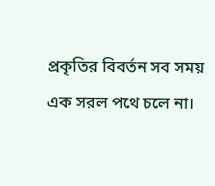প্রকৃতির বিবর্তন সব সময় এক সরল পথে চলে না।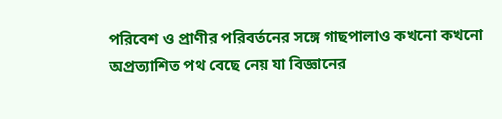পরিবেশ ও প্রাণীর পরিবর্তনের সঙ্গে গাছপালাও কখনো কখনো অপ্রত্যাশিত পথ বেছে নেয় যা বিজ্ঞানের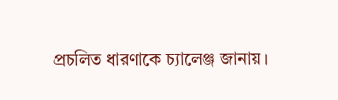প্রচলিত ধারণাকে চ্যালেঞ্জ জানায়।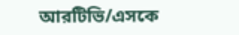আরটিভি/এসকে